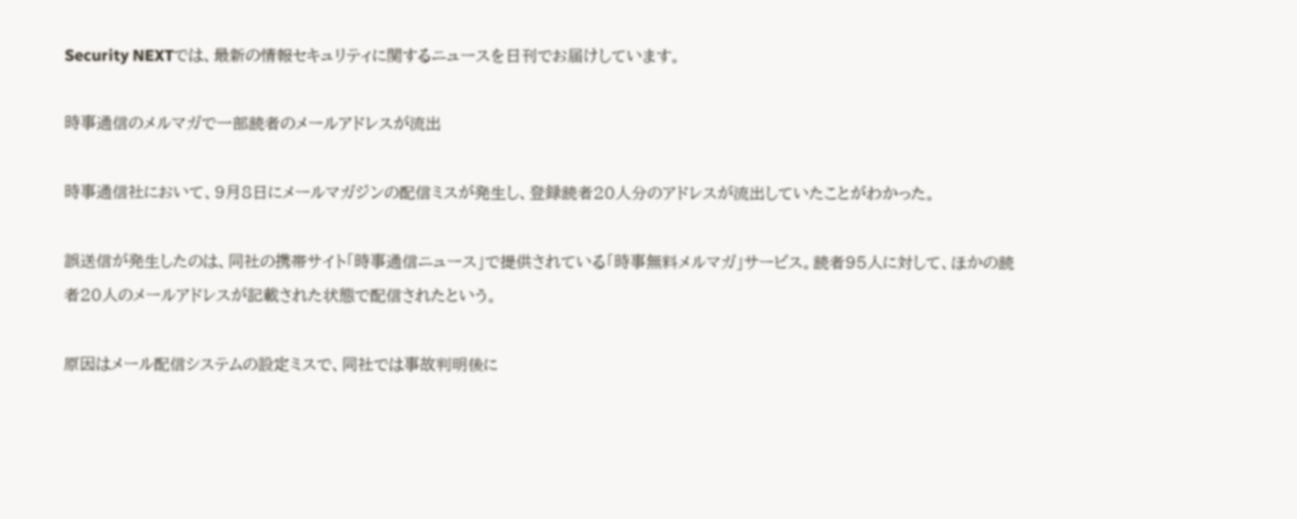Security NEXTでは、最新の情報セキュリティに関するニュースを日刊でお届けしています。

時事通信のメルマガで一部読者のメールアドレスが流出

時事通信社において、9月8日にメールマガジンの配信ミスが発生し、登録読者20人分のアドレスが流出していたことがわかった。

誤送信が発生したのは、同社の携帯サイト「時事通信ニュース」で提供されている「時事無料メルマガ」サービス。読者95人に対して、ほかの読者20人のメールアドレスが記載された状態で配信されたという。

原因はメール配信システムの設定ミスで、同社では事故判明後に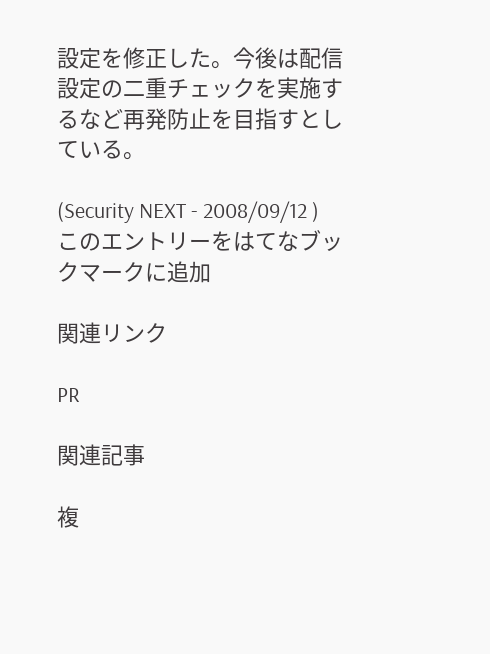設定を修正した。今後は配信設定の二重チェックを実施するなど再発防止を目指すとしている。

(Security NEXT - 2008/09/12 ) このエントリーをはてなブックマークに追加

関連リンク

PR

関連記事

複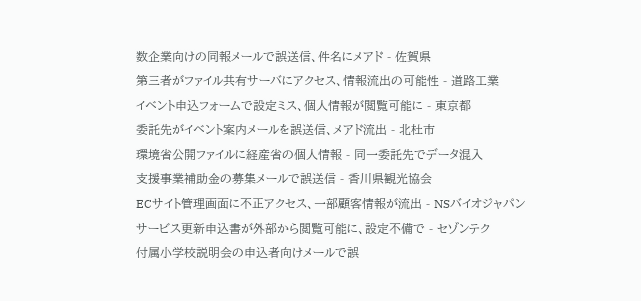数企業向けの同報メールで誤送信、件名にメアド - 佐賀県
第三者がファイル共有サーバにアクセス、情報流出の可能性 - 道路工業
イベント申込フォームで設定ミス、個人情報が閲覧可能に - 東京都
委託先がイベント案内メールを誤送信、メアド流出 - 北杜市
環境省公開ファイルに経産省の個人情報 - 同一委託先でデータ混入
支援事業補助金の募集メールで誤送信 - 香川県観光協会
ECサイト管理画面に不正アクセス、一部顧客情報が流出 - NSバイオジャパン
サービス更新申込書が外部から閲覧可能に、設定不備で - セゾンテク
付属小学校説明会の申込者向けメールで誤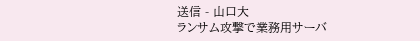送信 - 山口大
ランサム攻撃で業務用サーバ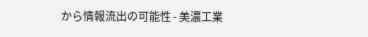から情報流出の可能性 - 美濃工業